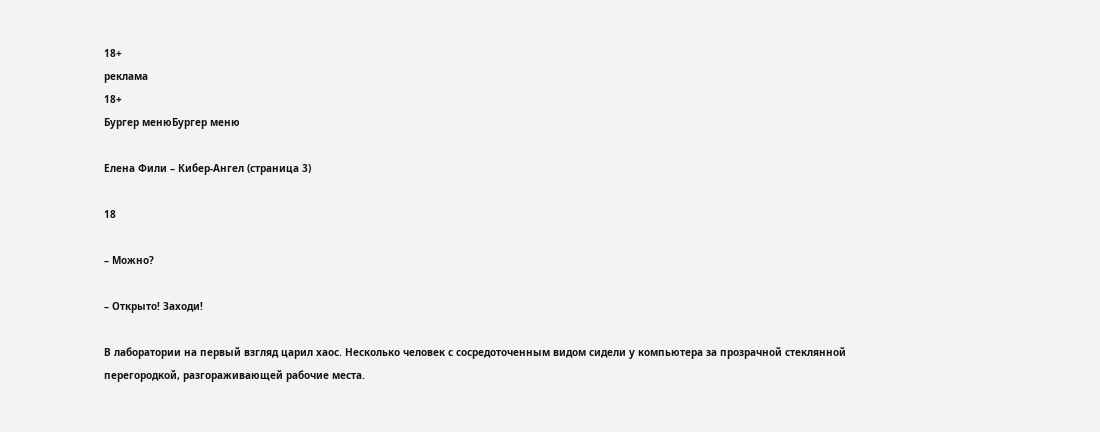18+
реклама
18+
Бургер менюБургер меню

Елена Фили – Кибер-Ангел (страница 3)

18

– Можно?

– Открыто! Заходи!

В лаборатории на первый взгляд царил хаос. Несколько человек с сосредоточенным видом сидели у компьютера за прозрачной стеклянной перегородкой, разгораживающей рабочие места.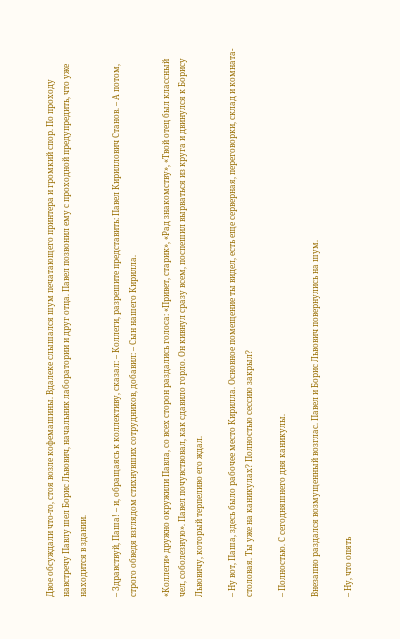Двое обсуждали что-то, стоя возле кофемашины. Вдалеке слышался шум печатающего принтера и громкий спор. По проходу навстречу Павлу шел Борис Львович, начальник лаборатории и друг отца. Павел позвонил ему с проходной предупредить, что уже находится в здании.

– Здравствуй, Паша! – и, обращаясь к коллективу, сказал: – Коллеги, разрешите представить: Павел Кириллович Станов. – А потом, строго обведя взглядом стихнувших сотрудников, добавил: – Сын нашего Кирилла.

«Коллеги» дружно окружили Павла, со всех сторон раздались голоса: «Привет, старик», «Рад знакомству», «Твой отец был классный чел, соболезную». Павел почувствовал, как сдавило горло. Он кивнул сразу всем, поспешил вырваться из круга и двинулся к Борису Львовичу, который терпеливо его ждал.

– Ну вот, Паша, здесь было рабочее место Кирилла. Основное помещение ты видел, есть еще серверная, переговорки, склад и комната-столовая. Ты уже на каникулах? Полностью сессию закрыл?

– Полностью. С сегодняшнего дня каникулы.

Внезапно раздался возмущенный возглас. Павел и Борис Львович повернулись на шум.

– Ну, что опять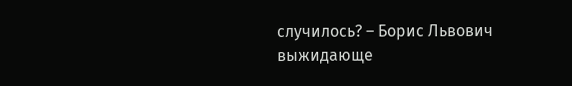случилось? – Борис Львович выжидающе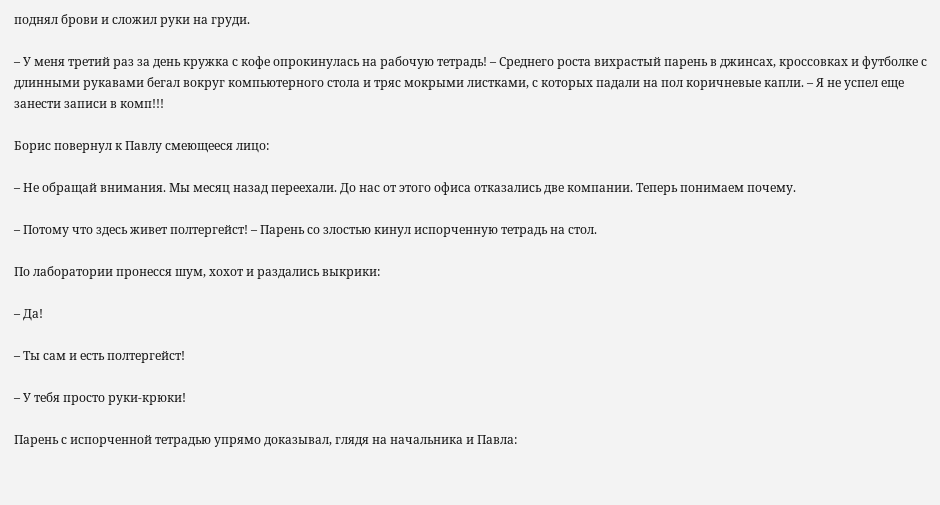поднял брови и сложил руки на груди.

– У меня третий раз за день кружка с кофе опрокинулась на рабочую тетрадь! – Среднего роста вихрастый парень в джинсах, кроссовках и футболке с длинными рукавами бегал вокруг компьютерного стола и тряс мокрыми листками, с которых падали на пол коричневые капли. – Я не успел еще занести записи в комп!!!

Борис повернул к Павлу смеющееся лицо:

– Не обращай внимания. Мы месяц назад переехали. До нас от этого офиса отказались две компании. Теперь понимаем почему.

– Потому что здесь живет полтергейст! – Парень со злостью кинул испорченную тетрадь на стол.

По лаборатории пронесся шум, хохот и раздались выкрики:

– Да!

– Ты сам и есть полтергейст!

– У тебя просто руки-крюки!

Парень с испорченной тетрадью упрямо доказывал, глядя на начальника и Павла: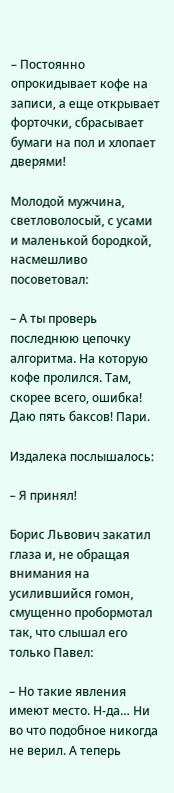– Постоянно опрокидывает кофе на записи, а еще открывает форточки, сбрасывает бумаги на пол и хлопает дверями!

Молодой мужчина, светловолосый, с усами и маленькой бородкой, насмешливо посоветовал:

– А ты проверь последнюю цепочку алгоритма. На которую кофе пролился. Там, скорее всего, ошибка! Даю пять баксов! Пари.

Издалека послышалось:

– Я принял!

Борис Львович закатил глаза и, не обращая внимания на усилившийся гомон, смущенно пробормотал так, что слышал его только Павел:

– Но такие явления имеют место. Н-да… Ни во что подобное никогда не верил. А теперь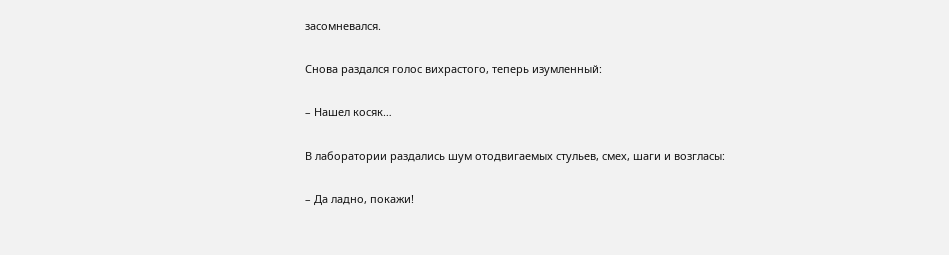засомневался.

Снова раздался голос вихрастого, теперь изумленный:

– Нашел косяк…

В лаборатории раздались шум отодвигаемых стульев, смех, шаги и возгласы:

– Да ладно, покажи!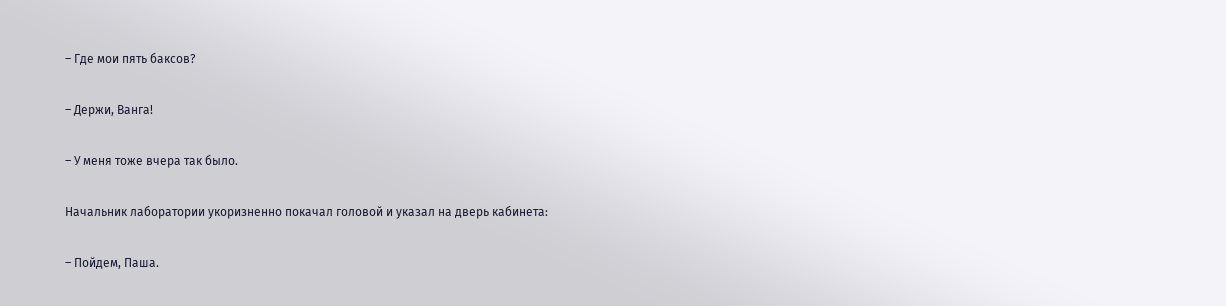– Где мои пять баксов?

– Держи, Ванга!

– У меня тоже вчера так было.

Начальник лаборатории укоризненно покачал головой и указал на дверь кабинета:

– Пойдем, Паша.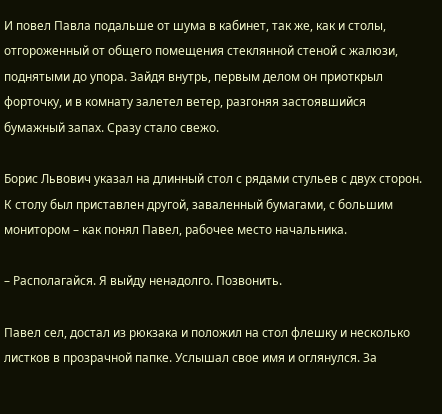И повел Павла подальше от шума в кабинет, так же, как и столы, отгороженный от общего помещения стеклянной стеной с жалюзи, поднятыми до упора. Зайдя внутрь, первым делом он приоткрыл форточку, и в комнату залетел ветер, разгоняя застоявшийся бумажный запах. Сразу стало свежо.

Борис Львович указал на длинный стол с рядами стульев с двух сторон. К столу был приставлен другой, заваленный бумагами, с большим монитором – как понял Павел, рабочее место начальника.

– Располагайся. Я выйду ненадолго. Позвонить.

Павел сел, достал из рюкзака и положил на стол флешку и несколько листков в прозрачной папке. Услышал свое имя и оглянулся. За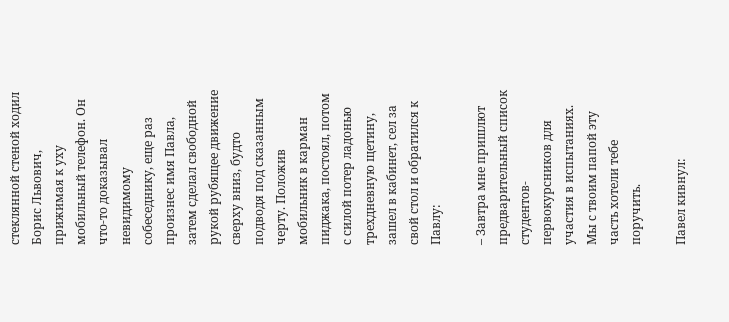стеклянной стеной ходил Борис Львович, прижимая к уху мобильный телефон. Он что-то доказывал невидимому собеседнику, еще раз произнес имя Павла, затем сделал свободной рукой рубящее движение сверху вниз, будто подводя под сказанным черту. Положив мобильник в карман пиджака, постоял, потом с силой потер ладонью трехдневную щетину, зашел в кабинет, сел за свой стол и обратился к Павлу:

– Завтра мне пришлют предварительный список студентов-первокурсников для участия в испытаниях. Мы с твоим папой эту часть хотели тебе поручить.

Павел кивнул: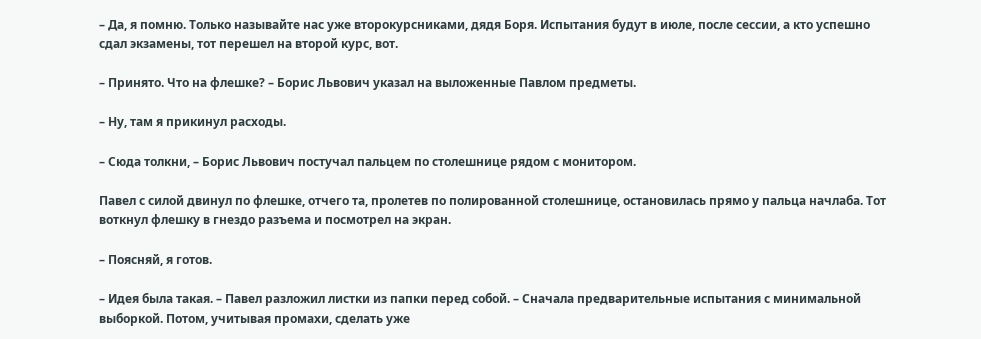– Да, я помню. Только называйте нас уже второкурсниками, дядя Боря. Испытания будут в июле, после сессии, а кто успешно сдал экзамены, тот перешел на второй курс, вот.

– Принято. Что на флешке? – Борис Львович указал на выложенные Павлом предметы.

– Ну, там я прикинул расходы.

– Сюда толкни, – Борис Львович постучал пальцем по столешнице рядом с монитором.

Павел с силой двинул по флешке, отчего та, пролетев по полированной столешнице, остановилась прямо у пальца начлаба. Тот воткнул флешку в гнездо разъема и посмотрел на экран.

– Поясняй, я готов.

– Идея была такая. – Павел разложил листки из папки перед собой. – Сначала предварительные испытания с минимальной выборкой. Потом, учитывая промахи, сделать уже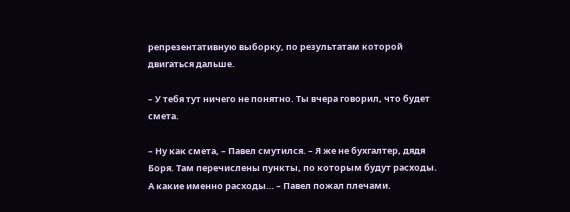репрезентативную выборку, по результатам которой двигаться дальше.

– У тебя тут ничего не понятно. Ты вчера говорил, что будет смета.

– Ну как смета, – Павел смутился. – Я же не бухгалтер, дядя Боря. Там перечислены пункты, по которым будут расходы. А какие именно расходы… – Павел пожал плечами.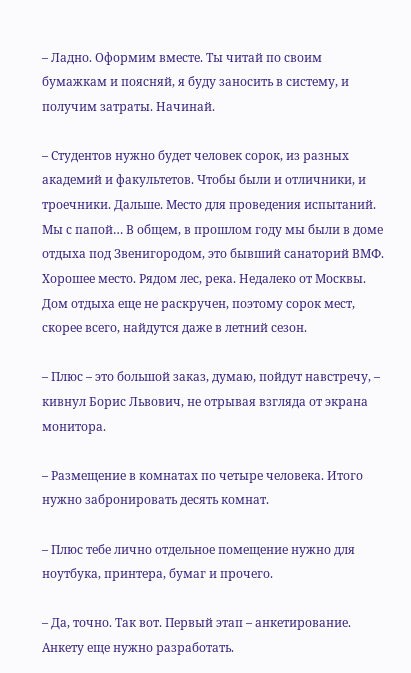– Ладно. Оформим вместе. Ты читай по своим бумажкам и поясняй, я буду заносить в систему, и получим затраты. Начинай.

– Студентов нужно будет человек сорок, из разных академий и факультетов. Чтобы были и отличники, и троечники. Дальше. Место для проведения испытаний. Мы с папой… В общем, в прошлом году мы были в доме отдыха под Звенигородом, это бывший санаторий ВМФ. Хорошее место. Рядом лес, река. Недалеко от Москвы. Дом отдыха еще не раскручен, поэтому сорок мест, скорее всего, найдутся даже в летний сезон.

– Плюс – это большой заказ, думаю, пойдут навстречу, – кивнул Борис Львович, не отрывая взгляда от экрана монитора.

– Размещение в комнатах по четыре человека. Итого нужно забронировать десять комнат.

– Плюс тебе лично отдельное помещение нужно для ноутбука, принтера, бумаг и прочего.

– Да, точно. Так вот. Первый этап – анкетирование. Анкету еще нужно разработать.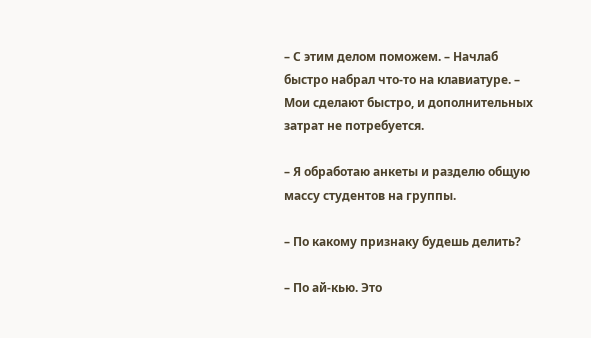– С этим делом поможем. – Начлаб быстро набрал что-то на клавиатуре. – Мои сделают быстро, и дополнительных затрат не потребуется.

– Я обработаю анкеты и разделю общую массу студентов на группы.

– По какому признаку будешь делить?

– По ай-кью. Это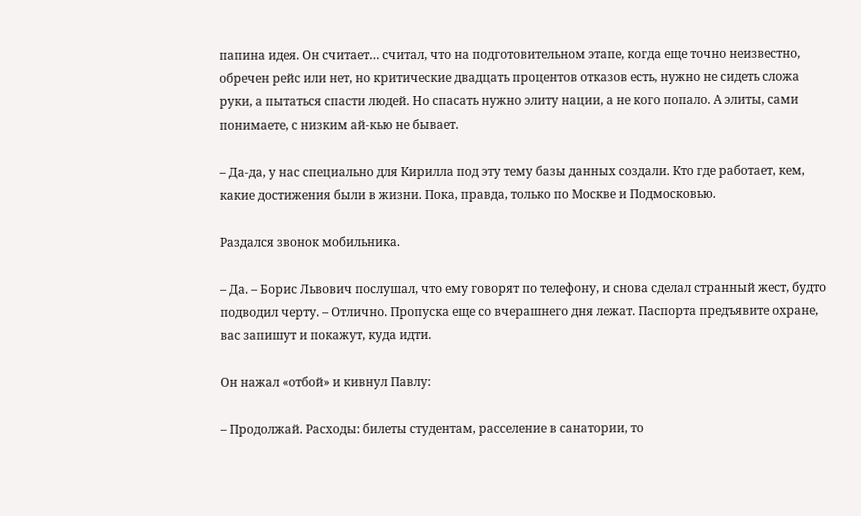папина идея. Он считает… считал, что на подготовительном этапе, когда еще точно неизвестно, обречен рейс или нет, но критические двадцать процентов отказов есть, нужно не сидеть сложа руки, а пытаться спасти людей. Но спасать нужно элиту нации, а не кого попало. А элиты, сами понимаете, с низким ай-кью не бывает.

– Да-да, у нас специально для Кирилла под эту тему базы данных создали. Кто где работает, кем, какие достижения были в жизни. Пока, правда, только по Москве и Подмосковью.

Раздался звонок мобильника.

– Да. – Борис Львович послушал, что ему говорят по телефону, и снова сделал странный жест, будто подводил черту. – Отлично. Пропуска еще со вчерашнего дня лежат. Паспорта предъявите охране, вас запишут и покажут, куда идти.

Он нажал «отбой» и кивнул Павлу:

– Продолжай. Расходы: билеты студентам, расселение в санатории, то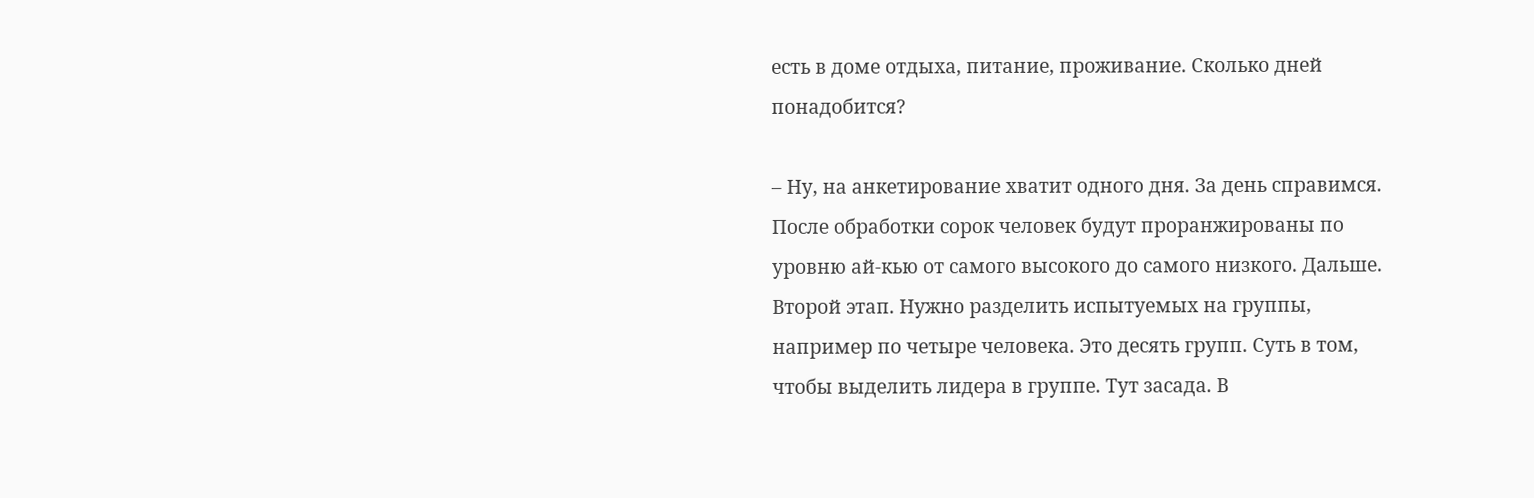есть в доме отдыха, питание, проживание. Сколько дней понадобится?

– Ну, на анкетирование хватит одного дня. За день справимся. После обработки сорок человек будут проранжированы по уровню ай-кью от самого высокого до самого низкого. Дальше. Второй этап. Нужно разделить испытуемых на группы, например по четыре человека. Это десять групп. Суть в том, чтобы выделить лидера в группе. Тут засада. В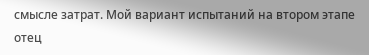смысле затрат. Мой вариант испытаний на втором этапе отец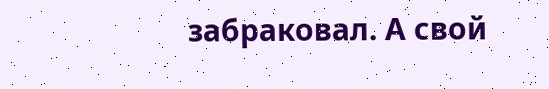забраковал. А свой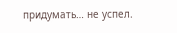придумать… не успел.